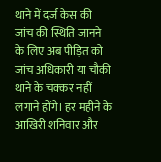थाने में दर्ज केस की जांच की स्थिति जानने के लिए अब पीड़ित को जांच अधिकारी या चौकी थाने के चक्कर नहीं लगाने होंगे। हर महीने के आखिरी शनिवार और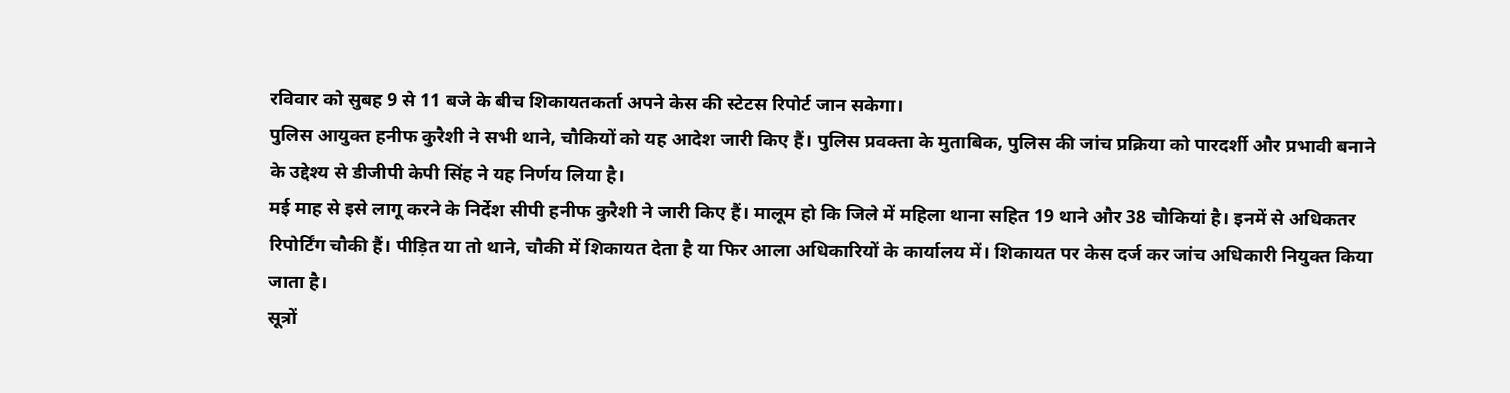रविवार को सुबह 9 से 11 बजे के बीच शिकायतकर्ता अपने केस की स्टेटस रिपोर्ट जान सकेगा।
पुलिस आयुक्त हनीफ कुरैशी ने सभी थाने, चौकियों को यह आदेश जारी किए हैं। पुलिस प्रवक्ता के मुताबिक, पुलिस की जांच प्रक्रिया को पारदर्शी और प्रभावी बनाने के उद्देश्य से डीजीपी केपी सिंह ने यह निर्णय लिया है।
मई माह से इसे लागू करने के निर्देश सीपी हनीफ कुरैशी ने जारी किए हैं। मालूम हो कि जिले में महिला थाना सहित 19 थाने और 38 चौकियां है। इनमें से अधिकतर रिपोर्टिंग चौकी हैं। पीड़ित या तो थाने, चौकी में शिकायत देता है या फिर आला अधिकारियों के कार्यालय में। शिकायत पर केस दर्ज कर जांच अधिकारी नियुक्त किया जाता है।
सूत्रों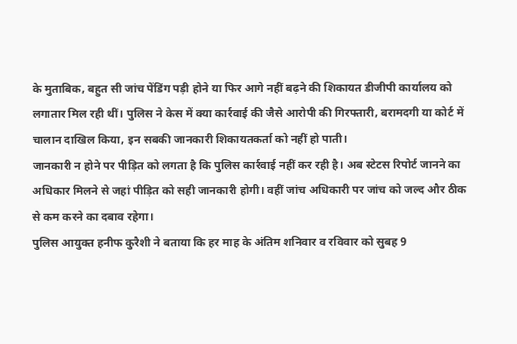के मुताबिक, बहुत सी जांच पेंडिंग पड़ी होने या फिर आगे नहीं बढ़ने की शिकायत डीजीपी कार्यालय को लगातार मिल रही थीं। पुलिस ने केस में क्या कार्रवाई की जैसे आरोपी की गिरफ्तारी, बरामदगी या कोर्ट में चालान दाखिल किया, इन सबकी जानकारी शिकायतकर्ता को नहीं हो पाती।
जानकारी न होने पर पीड़ित को लगता है कि पुलिस कार्रवाई नहीं कर रही है। अब स्टेटस रिपोर्ट जानने का अधिकार मिलने से जहां पीड़ित को सही जानकारी होगी। वहीं जांच अधिकारी पर जांच को जल्द और ठीक से कम करने का दबाव रहेगा।
पुलिस आयुक्त हनीफ कुरैशी ने बताया कि हर माह के अंतिम शनिवार व रविवार को सुबह 9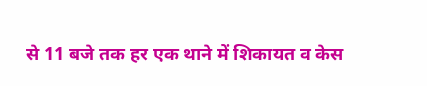से 11 बजे तक हर एक थाने में शिकायत व केस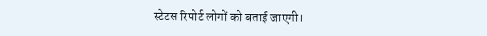स्टेटस रिपोर्ट लोगों को बताई जाएगी।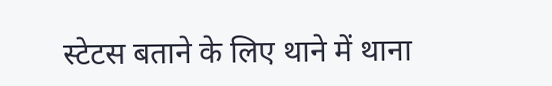स्टेटस बताने के लिए थाने में थाना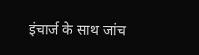इंचार्ज के साथ जांच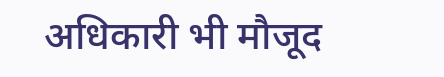अधिकारी भी मौजूद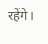रहेंगे।